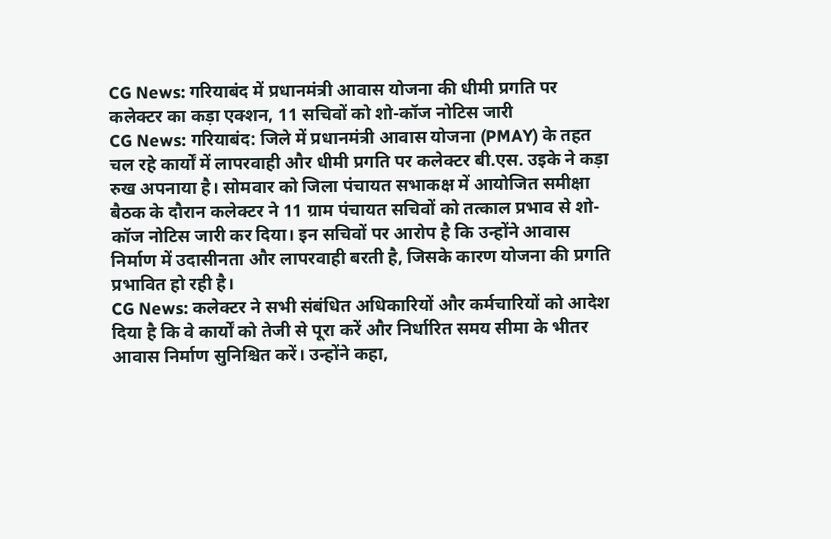CG News: गरियाबंद में प्रधानमंत्री आवास योजना की धीमी प्रगति पर कलेक्टर का कड़ा एक्शन, 11 सचिवों को शो-कॉज नोटिस जारी
CG News: गरियाबंद: जिले में प्रधानमंत्री आवास योजना (PMAY) के तहत चल रहे कार्यों में लापरवाही और धीमी प्रगति पर कलेक्टर बी.एस. उइके ने कड़ा रुख अपनाया है। सोमवार को जिला पंचायत सभाकक्ष में आयोजित समीक्षा बैठक के दौरान कलेक्टर ने 11 ग्राम पंचायत सचिवों को तत्काल प्रभाव से शो-कॉज नोटिस जारी कर दिया। इन सचिवों पर आरोप है कि उन्होंने आवास निर्माण में उदासीनता और लापरवाही बरती है, जिसके कारण योजना की प्रगति प्रभावित हो रही है।
CG News: कलेक्टर ने सभी संबंधित अधिकारियों और कर्मचारियों को आदेश दिया है कि वे कार्यों को तेजी से पूरा करें और निर्धारित समय सीमा के भीतर आवास निर्माण सुनिश्चित करें। उन्होंने कहा,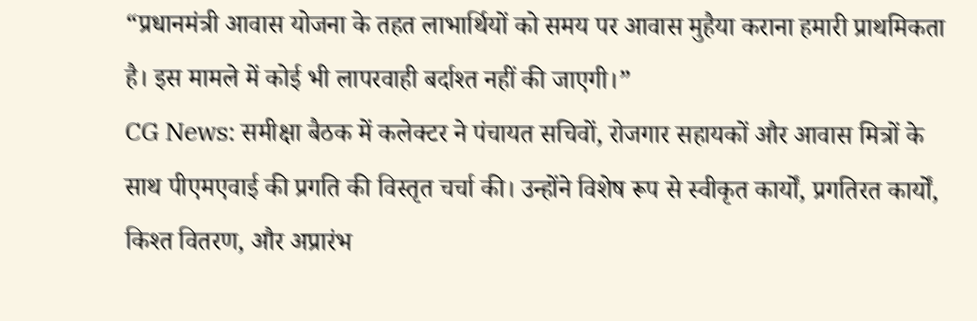“प्रधानमंत्री आवास योजना के तहत लाभार्थियों को समय पर आवास मुहैया कराना हमारी प्राथमिकता है। इस मामले में कोई भी लापरवाही बर्दाश्त नहीं की जाएगी।”
CG News: समीक्षा बैठक में कलेक्टर ने पंचायत सचिवों, रोजगार सहायकों और आवास मित्रों के साथ पीएमएवाई की प्रगति की विस्तृत चर्चा की। उन्होंने विशेष रूप से स्वीकृत कार्यों, प्रगतिरत कार्यों, किश्त वितरण, और अप्रारंभ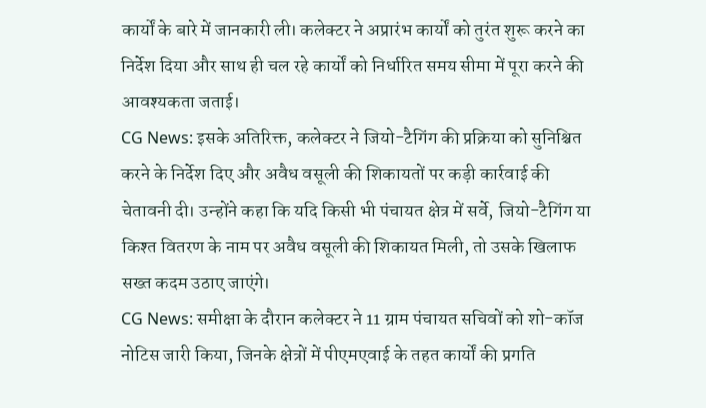कार्यों के बारे में जानकारी ली। कलेक्टर ने अप्रारंभ कार्यों को तुरंत शुरू करने का निर्देश दिया और साथ ही चल रहे कार्यों को निर्धारित समय सीमा में पूरा करने की आवश्यकता जताई।
CG News: इसके अतिरिक्त, कलेक्टर ने जियो-टैगिंग की प्रक्रिया को सुनिश्चित करने के निर्देश दिए और अवैध वसूली की शिकायतों पर कड़ी कार्रवाई की चेतावनी दी। उन्होंने कहा कि यदि किसी भी पंचायत क्षेत्र में सर्वे, जियो-टैगिंग या किश्त वितरण के नाम पर अवैध वसूली की शिकायत मिली, तो उसके खिलाफ सख्त कदम उठाए जाएंगे।
CG News: समीक्षा के दौरान कलेक्टर ने 11 ग्राम पंचायत सचिवों को शो-कॉज नोटिस जारी किया, जिनके क्षेत्रों में पीएमएवाई के तहत कार्यों की प्रगति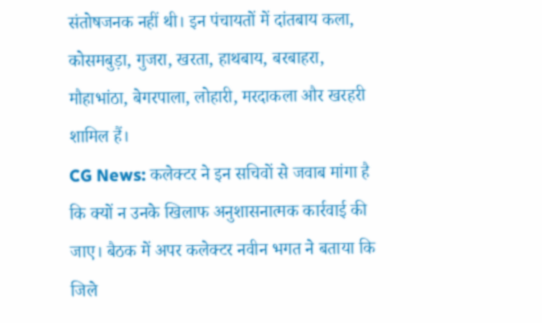संतोषजनक नहीं थी। इन पंचायतों में दांतबाय कला, कोसमबुड़ा, गुजरा, खरता, हाथबाय, बरबाहरा, मौहाभांठा, बेगरपाला, लोहारी, मरदाकला और खरहरी शामिल हैं।
CG News: कलेक्टर ने इन सचिवों से जवाब मांगा है कि क्यों न उनके खिलाफ अनुशासनात्मक कार्रवाई की जाए। बैठक में अपर कलेक्टर नवीन भगत ने बताया कि जिले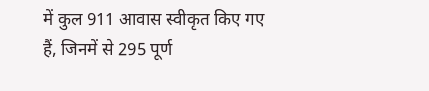में कुल 911 आवास स्वीकृत किए गए हैं, जिनमें से 295 पूर्ण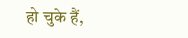हो चुके हैं,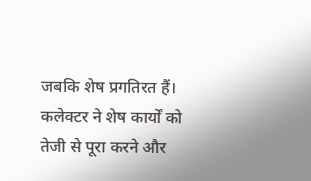जबकि शेष प्रगतिरत हैं। कलेक्टर ने शेष कार्यों को तेजी से पूरा करने और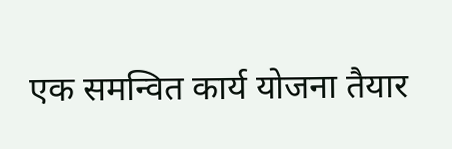एक समन्वित कार्य योजना तैयार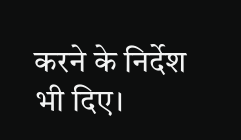करने के निर्देश भी दिए।